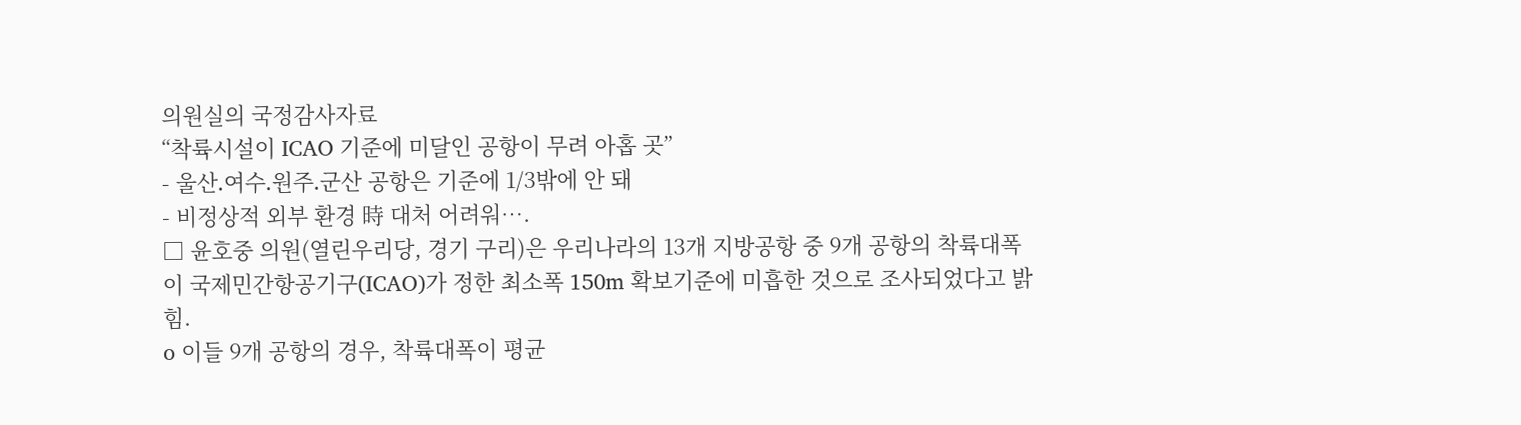의원실의 국정감사자료
“착륙시설이 ICAO 기준에 미달인 공항이 무려 아홉 곳”
- 울산․여수․원주․군산 공항은 기준에 1/3밖에 안 돼
- 비정상적 외부 환경 時 대처 어려워….
□ 윤호중 의원(열린우리당, 경기 구리)은 우리나라의 13개 지방공항 중 9개 공항의 착륙대폭
이 국제민간항공기구(ICAO)가 정한 최소폭 150m 확보기준에 미흡한 것으로 조사되었다고 밝
힘.
o 이들 9개 공항의 경우, 착륙대폭이 평균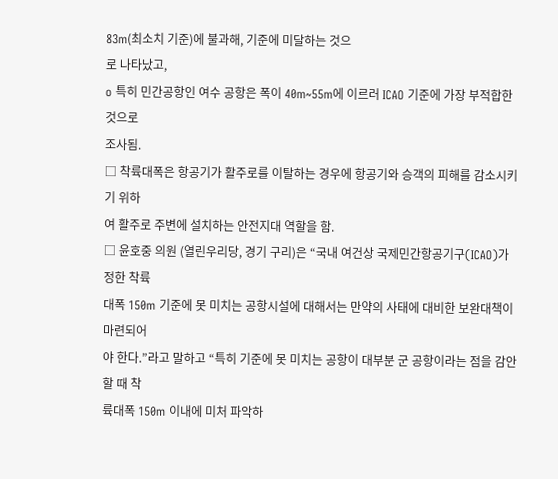83m(최소치 기준)에 불과해, 기준에 미달하는 것으
로 나타났고,
o 특히 민간공항인 여수 공항은 폭이 40m~55m에 이르러 ICAO 기준에 가장 부적합한 것으로
조사됨.
□ 착륙대폭은 항공기가 활주로를 이탈하는 경우에 항공기와 승객의 피해를 감소시키기 위하
여 활주로 주변에 설치하는 안전지대 역할을 함.
□ 윤호중 의원 (열린우리당, 경기 구리)은 “국내 여건상 국제민간항공기구(ICAO)가 정한 착륙
대폭 150m 기준에 못 미치는 공항시설에 대해서는 만약의 사태에 대비한 보완대책이 마련되어
야 한다.”라고 말하고 “특히 기준에 못 미치는 공항이 대부분 군 공항이라는 점을 감안할 때 착
륙대폭 150m 이내에 미처 파악하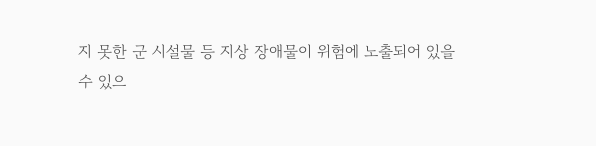지 못한 군 시설물 등 지상 장애물이 위험에 노출되어 있을
수 있으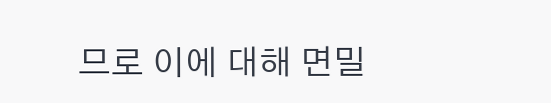므로 이에 대해 면밀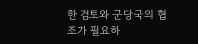한 검토와 군당국의 협조가 필요하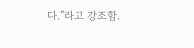다.”라고 강조함.